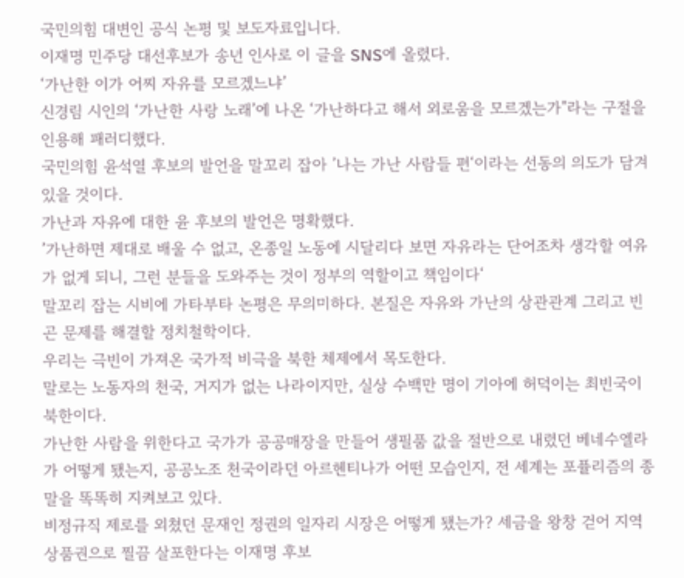국민의힘 대변인 공식 논평 및 보도자료입니다.
이재명 민주당 대선후보가 송년 인사로 이 글을 SNS에 올렸다.
‘가난한 이가 어찌 자유를 모르겠느냐’
신경림 시인의 ‘가난한 사랑 노래’에 나온 ‘가난하다고 해서 외로움을 모르겠는가"라는 구절을 인용해 패러디했다.
국민의힘 윤석열 후보의 발언을 말꼬리 잡아 ’나는 가난 사람들 편‘이라는 선동의 의도가 담겨 있을 것이다.
가난과 자유에 대한 윤 후보의 발언은 명확했다.
’가난하면 제대로 배울 수 없고, 온종일 노동에 시달리다 보면 자유라는 단어조차 생각할 여유가 없게 되니, 그런 분들을 도와주는 것이 정부의 역할이고 책임이다‘
말꼬리 잡는 시비에 가타부타 논평은 무의미하다. 본질은 자유와 가난의 상관관계 그리고 빈곤 문제를 해결할 정치철학이다.
우리는 극빈이 가져온 국가적 비극을 북한 체제에서 목도한다.
말로는 노동자의 천국, 거지가 없는 나라이지만, 실상 수백만 명이 기아에 허덕이는 최빈국이 북한이다.
가난한 사람을 위한다고 국가가 공공매장을 만들어 생필품 값을 절반으로 내렸던 베네수엘라가 어떻게 됐는지, 공공노조 천국이라던 아르헨티나가 어떤 모습인지, 전 세계는 포퓰리즘의 종말을 똑똑히 지켜보고 있다.
비정규직 제로를 외쳤던 문재인 정권의 일자리 시장은 어떻게 됐는가? 세금을 왕창 걷어 지역상품권으로 찔끔 살포한다는 이재명 후보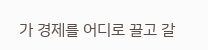가 경제를 어디로 끌고 갈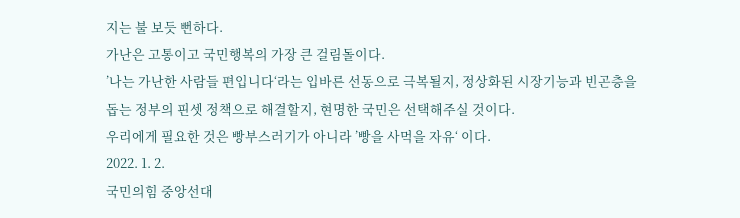지는 불 보듯 뻔하다.
가난은 고통이고 국민행복의 가장 큰 걸림돌이다.
’나는 가난한 사람들 편입니다‘라는 입바른 선동으로 극복될지, 정상화된 시장기능과 빈곤층을 돕는 정부의 핀셋 정책으로 해결할지, 현명한 국민은 선택해주실 것이다.
우리에게 필요한 것은 빵부스러기가 아니라 ’빵을 사먹을 자유‘ 이다.
2022. 1. 2.
국민의힘 중앙선대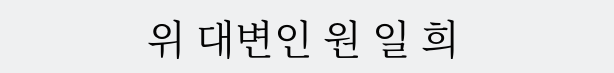위 대변인 원 일 희